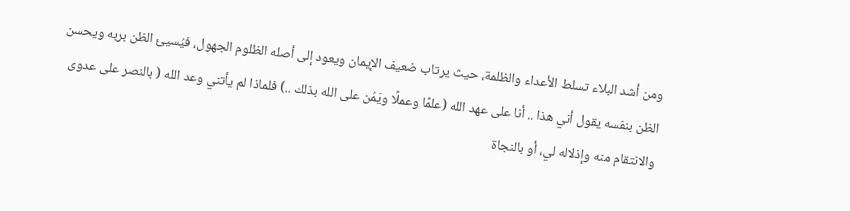ومن أشد البلاء تسلط الأعداء والظلمة، حيث يرتاب ضعيف الإيمان ويعود إلى أصله الظلوم الجهول، فيُسيئ الظن بربه ويحسن الظن بنفسه يقول أني هذا .. أنا على عهد الله (علمًا وعملًا ويَمُن على الله بذلك ..) فلماذا لم يأتني وعد الله ( بالنصر على عدوى والانتقام منه وإذلاله لي، أو بالنجاة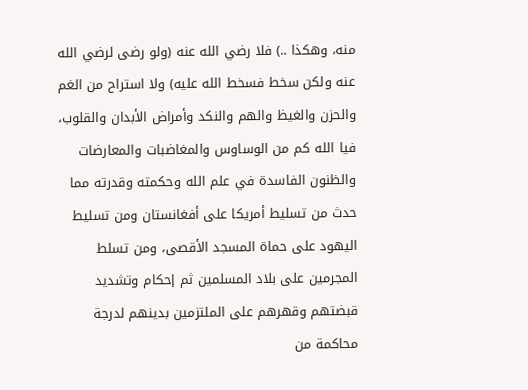منه، وهكذا ..) فلا رضي الله عنه (ولو رضى لرضي الله عنه ولكن سخط فسخط الله عليه) ولا استراح من الغم والحزن والغيظ والهم والنكد وأمراض الأبدان والقلوب، فيا الله كم من الوساوس والمغاضبات والمعارضات والظنون الفاسدة في علم الله وحكمته وقدرته مما حدث من تسليط أمريكا على أفغانستان ومن تسليط اليهود على حماة المسجد الأقصى، ومن تسلط المجرمين على بلاد المسلمين ثم إحكام وتشديد قبضتهم وقهرهم على الملتزمين بدينهم لدرجة محاكمة من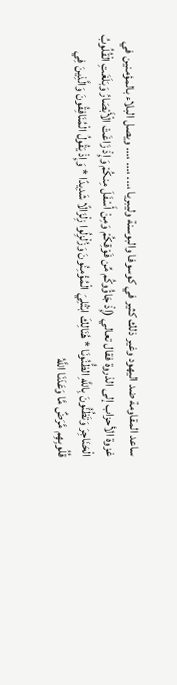ساعد المقاومة ضد اليهود وغير ذلك كثير في كوسوفا والبوسنة وليبريا ،... ،... ،... ويصل البلاء بالمؤمنين في غزوة الأحزاب إلى الذروة فقال تعالي (إِذْ جَاؤُوكُم مِّن فَوْقِكُمْ وَمِنْ أَسْفَلَ مِنكُمْ وَإِذْ زَاغَتْ الْأَبْصَارُ وَبَلَغَتِ الْقُلُوبُ الْحَنَاجِرَ وَتَظُنُّونَ بِاللَّهِ الظُّنُونَا * هُنَالِكَ ابْتُلِيَ الْمُؤْمِنُونَ وَزُلْزِلُوا زِلْزَالًا شَدِيدًا * وَإِذْ يَقُولُ الْمُنَافِقُونَ وَالَّذِينَ فِي قُلُوبِهِم مَّرَضٌ مَّا وَعَدَنَا اللَّهُ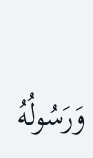وَرَسُولُهُ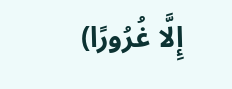إِلَّا غُرُورًا)